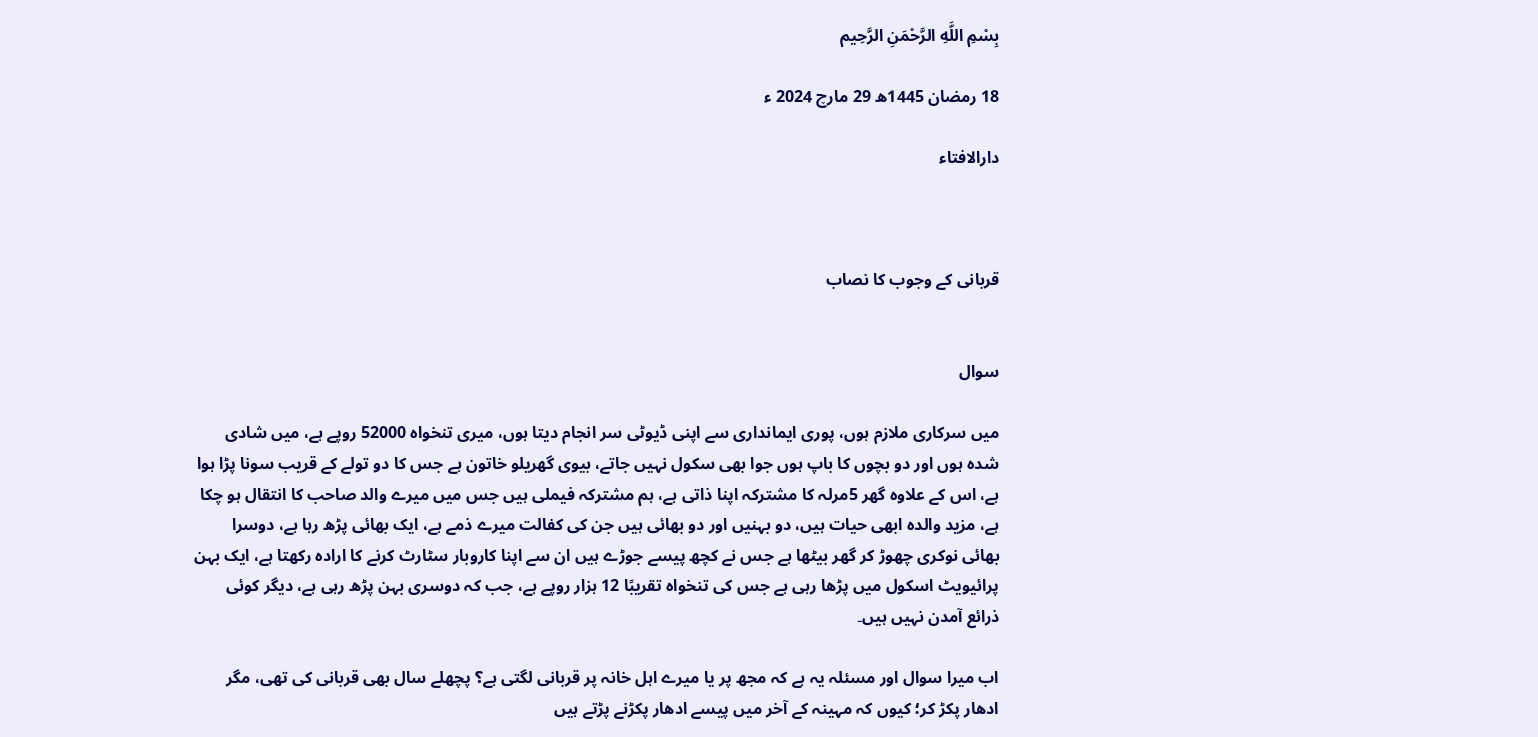بِسْمِ اللَّهِ الرَّحْمَنِ الرَّحِيم

18 رمضان 1445ھ 29 مارچ 2024 ء

دارالافتاء



قربانی کے وجوب کا نصاب


سوال

میں سرکاری ملازم ہوں، پوری ایمانداری سے اپنی ڈیوٹی سر انجام دیتا ہوں، میری تنخواہ 52000 روپے ہے، میں شادی شدہ ہوں اور دو بچوں کا باپ ہوں جوا بھی سکول نہیں جاتے، بیوی گھریلو خاتون ہے جس کا دو تولے کے قریب سونا پڑا ہوا ہے، اس کے علاوہ گھر 5مرلہ کا مشترکہ اپنا ذاتی ہے، ہم مشترکہ فیملی ہیں جس میں میرے والد صاحب کا انتقال ہو چکا ہے، مزید والدہ ابھی حیات ہیں، دو بہنیں اور دو بھائی ہیں جن کی کفالت میرے ذمے ہے، ایک بھائی پڑھ رہا ہے، دوسرا بھائی نوکری چھوڑ کر گھر بیٹھا ہے جس نے کچھ پیسے جوڑے ہیں ان سے اپنا کاروبار سٹارٹ کرنے کا ارادہ رکھتا ہے، ایک بہن پرائیویٹ اسکول میں پڑھا رہی ہے جس کی تنخواہ تقریبًا 12 ہزار روپے ہے، جب کہ دوسری بہن پڑھ رہی ہے، دیگر کوئی ذرائع آمدن نہیں ہیں۔

اب میرا سوال اور مسئلہ یہ ہے کہ مجھ پر یا میرے اہل خانہ پر قربانی لگتی ہے؟ پچھلے سال بھی قربانی کی تھی، مگر ادھار پکڑ کر؛ کیوں کہ مہینہ کے آخر میں پیسے ادھار پکڑنے پڑتے ہیں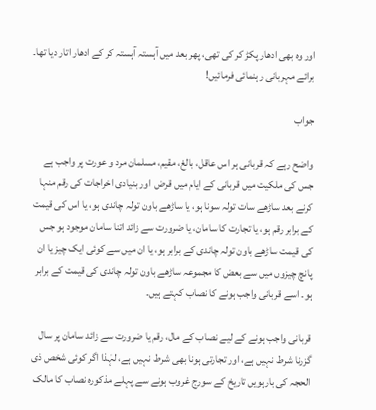اور وہ بھی ادھار پکڑ کر کی تھی، پھر بعد میں آہستہ آہستہ کر کے ادھار اتار دیا تھا۔  برائے مہربانی رہنمائی فرمائیں!

جواب

واضح رہے کہ قربانی ہر اس عاقل، بالغ، مقیم، مسلمان مرد و عورت پر واجب ہے جس کی ملکیت میں قربانی کے ایام میں قرض  اور بنیادی اخراجات کی رقم منہا کرنے بعد ساڑھے سات تولہ سونا ہو، یا ساڑھے باون تولہ چاندی ہو، یا اس کی قیمت کے برابر رقم ہو، یا تجارت کا سامان، یا ضرورت سے زائد اتنا سامان موجود ہو جس کی قیمت ساڑھے باون تولہ چاندی کے برابر ہو، یا ان میں سے کوئی ایک چیز یا ان پانچ چیزوں میں سے بعض کا مجموعہ ساڑھے باون تولہ چاندی کی قیمت کے برابر ہو۔ اسے قربانی واجب ہونے کا نصاب کہتے ہیں۔

قربانی واجب ہونے کے لیے نصاب کے مال، رقم یا ضرورت سے زائد سامان پر سال گزرنا شرط نہیں ہے، اور تجارتی ہونا بھی شرط نہیں ہے، لہٰذا اگر کوئی شخص ذی الحجہ کی بارہویں تاریخ کے سورج غروب ہونے سے پہلے مذکورہ نصاب کا مالک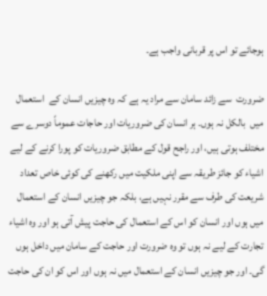ہوجائے تو اس پر قربانی واجب ہے۔

ضرورت  سے زائد سامان سے مراد یہ ہے کہ وہ چیزیں انسان کے  استعمال میں  بالکل نہ ہوں۔ ہر انسان کی ضروریات اور حاجات عموماً دوسرے سے مختلف ہوتی ہیں، اور راجح قول کے مطابق ضروریات کو پورا کرنے کے لیے اشیاء کو جائز طریقہ سے اپنی ملکیت میں رکھنے کی کوئی خاص تعداد شریعت کی طرف سے مقرر نہیں ہے، بلکہ جو چیزیں انسان کے استعمال میں ہوں اور انسان کو اس کے استعمال کی حاجت پیش آتی ہو اور وہ اشیاء تجارت کے لیے نہ ہوں تو وہ ضرورت اور حاجت کے سامان میں داخل ہوں گی۔ اور جو چیزیں انسان کے استعمال میں نہ ہوں اور اس کو ان کی حاجت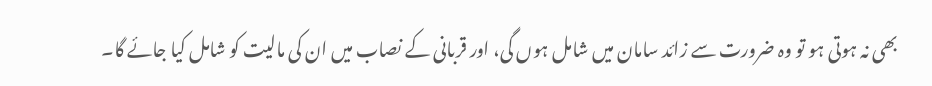بھی نہ ہوتی ہو تو وہ ضرورت سے زائد سامان میں شامل ہوں گی، اور قربانی کے نصاب میں ان کی مالیت کو شامل کیا جائے گا۔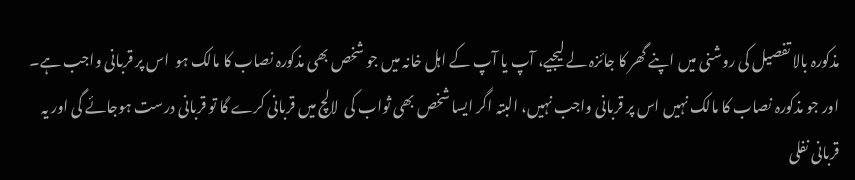مذکورہ بالا تفصیل کی روشنی میں اپنے گھر کا جائزہ لے لیجیے، آپ یا آپ کے اہل خانہ میں جو شخص بھی مذکورہ نصاب کا مالک ہو  اس پر قربانی واجب ہے۔ اور جو مذکورہ نصاب کا مالک نہیں اس پر قربانی واجب نہیں، البتہ اگر ایسا شخص بھی ثواب کی  لالچ میں قربانی کرے گا تو قربانی درست ہوجائے گی اور یہ قربانی نفلی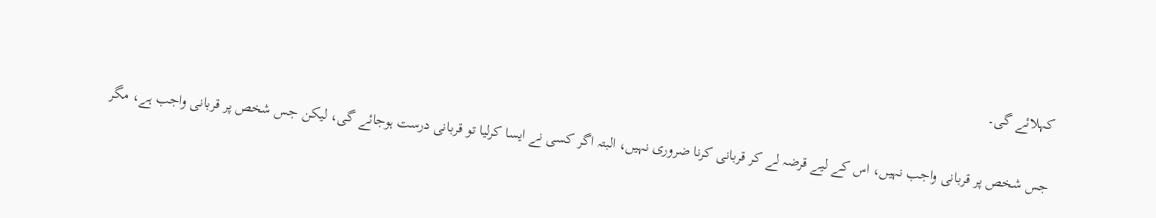کہلائے گی۔

جس شخص پر قربانی واجب نہیں، اس کے لیے قرضہ لے کر قربانی کرنا ضروری نہیں، البتہ اگر کسی نے ایسا کرلیا تو قربانی درست ہوجائے گی، لیکن جس شخص پر قربانی واجب ہے، مگر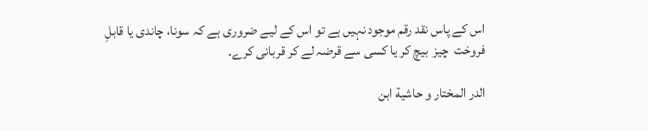اس کے پاس نقد رقم موجود نہیں ہے تو اس کے لیے ضروری ہے کہ سونا، چاندی یا قابلِ  فروخت  چیز  بیچ کر یا کسی سے قرضہ لے کر قربانی کرے۔

الدر المختار و حاشية ابن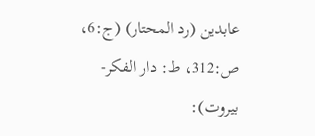عابدين (رد المحتار) (ج:6، ص:312، ط: دار الفكر-بيروت):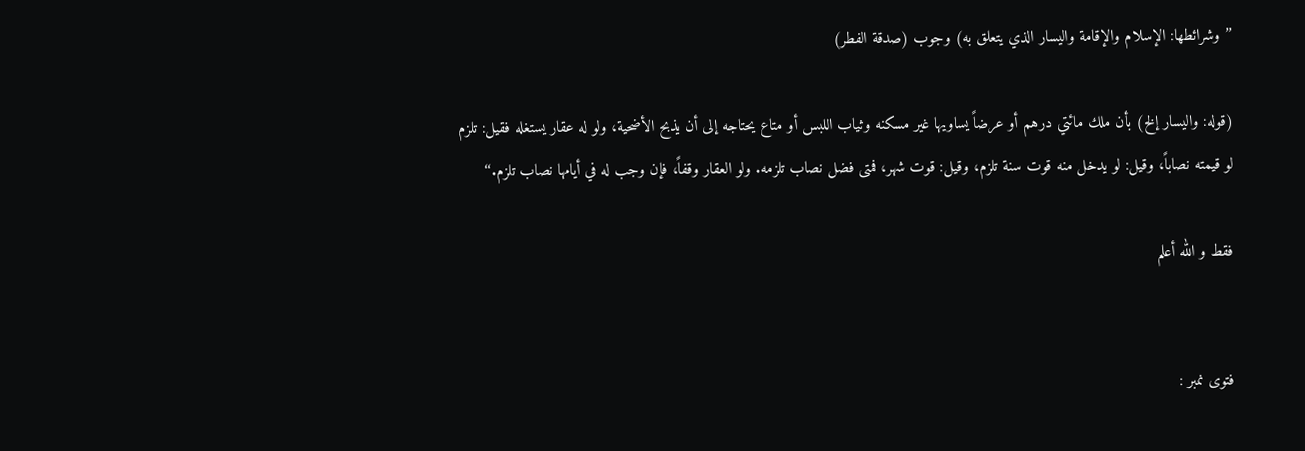’’وشرائطها: الإسلام والإقامة واليسار الذي يتعلق به) وجوب (صدقة الفطر)

(قوله: واليسار إلخ) بأن ملك مائتي درهم أو عرضاً يساويها غير مسكنه وثياب اللبس أو متاع يحتاجه إلى أن يذبح الأضحية، ولو له عقار يستغله فقيل: تلزم لو قيمته نصاباً، وقيل: لو يدخل منه قوت سنة تلزم، وقيل: قوت شهر، فمتى فضل نصاب تلزمه. ولو العقار وقفاً، فإن وجب له في أيامها نصاب تلزم.‘‘

فقط و الله أعلم


فتوی نمبر :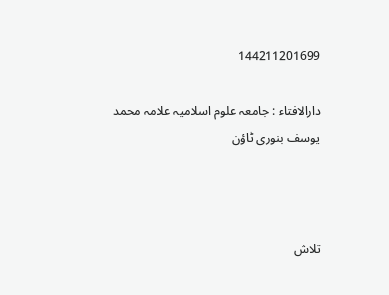144211201699

دارالافتاء : جامعہ علوم اسلامیہ علامہ محمد یوسف بنوری ٹاؤن



تلاش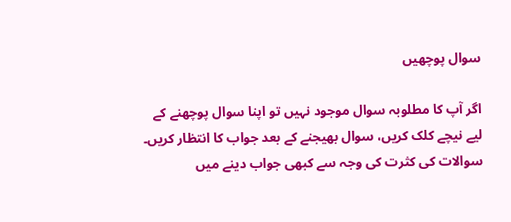سوال پوچھیں

اگر آپ کا مطلوبہ سوال موجود نہیں تو اپنا سوال پوچھنے کے لیے نیچے کلک کریں، سوال بھیجنے کے بعد جواب کا انتظار کریں۔ سوالات کی کثرت کی وجہ سے کبھی جواب دینے میں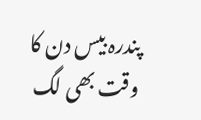پندرہ بیس دن کا وقت بھی لگ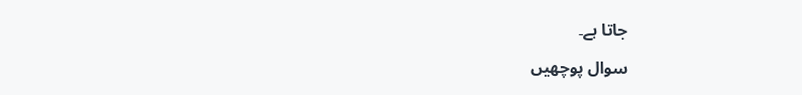جاتا ہے۔

سوال پوچھیں